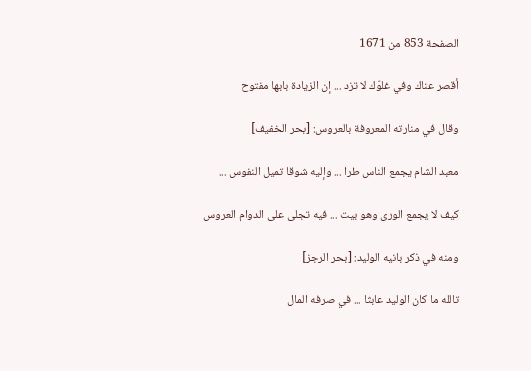الصفحة 853 من 1671

أقصر عناك وفي غلوّك لا تزد ... إن الزيادة بابها مفتوح

وقال في منارته المعروفة بالعروس: [بحر الخفيف]

معبد الشام يجمع الناس طرا ... وإليه شوقا تميل النفوس ...

كيف لا يجمع الورى وهو بيت ... فيه تجلى على الدوام العروس

ومنه في ذكر بانيه الوليد: [بحر الرجز]

تالله ما كان الوليد عابثا ... في صرفه المال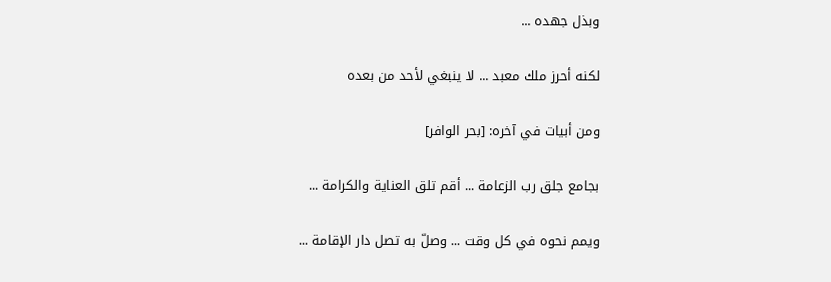وبذل جهده ...

لكنه أحرز ملك معبد ... لا ينبغي لأحد من بعده

ومن أبيات في آخره: [بحر الوافر]

بجامع جلق رب الزعامة ... أقم تلق العناية والكرامة ...

ويمم نحوه في كل وقت ... وصلّ به تصل دار الإقامة ...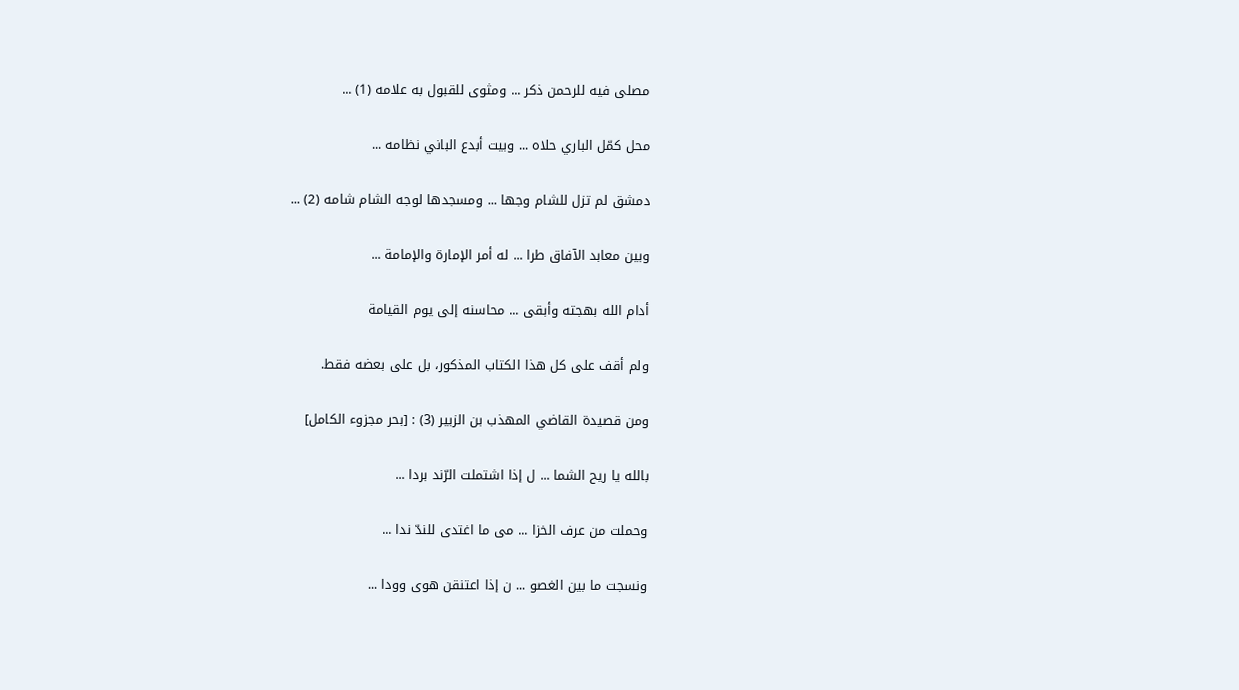مصلى فيه للرحمن ذكر ... ومثوى للقبول به علامه (1) ...

محل كمّل الباري حلاه ... وبيت أبدع الباني نظامه ...

دمشق لم تزل للشام وجها ... ومسجدها لوجه الشام شامه (2) ...

وبين معابد الآفاق طرا ... له أمر الإمارة والإمامة ...

أدام الله بهجته وأبقى ... محاسنه إلى يوم القيامة

ولم أقف على كل هذا الكتاب المذكور، بل على بعضه فقط.

ومن قصيدة القاضي المهذب بن الزبير (3) : [بحر مجزوء الكامل]

بالله يا ريح الشما ... ل إذا اشتملت الرّند بردا ...

وحملت من عرف الخزا ... مى ما اغتدى للندّ ندا ...

ونسجت ما بين الغصو ... ن إذا اعتنقن هوى وودا ...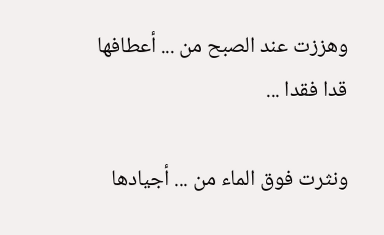وهززت عند الصبح من ... أعطافها قدا فقدا ...

ونثرت فوق الماء من ... أجيادها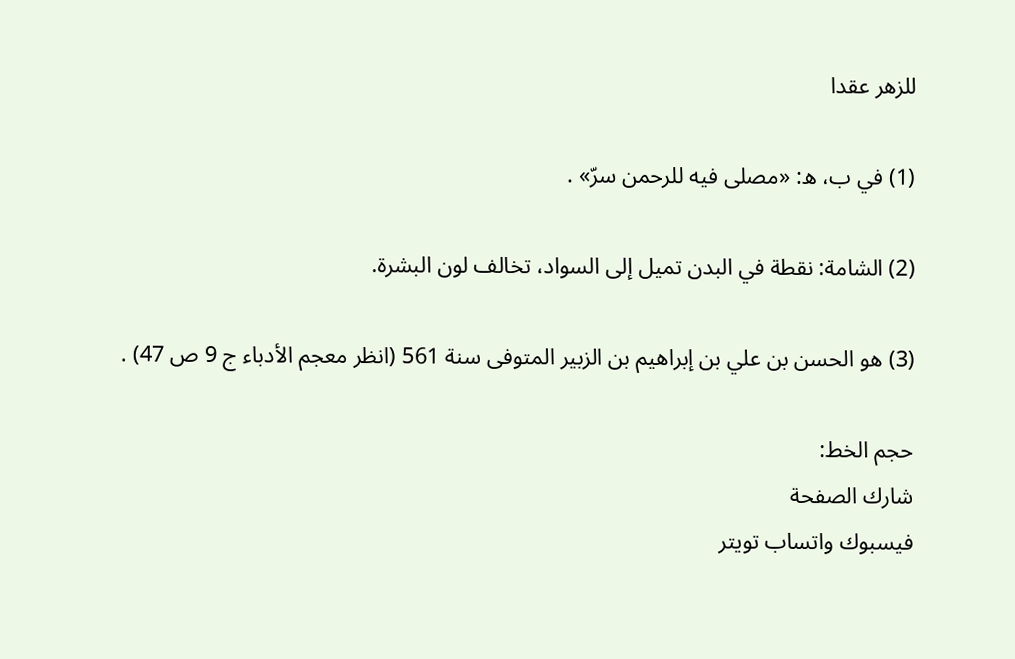للزهر عقدا

(1) في ب، ه: «مصلى فيه للرحمن سرّ» .

(2) الشامة: نقطة في البدن تميل إلى السواد، تخالف لون البشرة.

(3) هو الحسن بن علي بن إبراهيم بن الزبير المتوفى سنة 561 (انظر معجم الأدباء ج 9 ص 47) .

حجم الخط:
شارك الصفحة
فيسبوك واتساب تويتر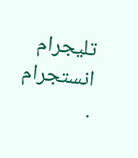تليجرام انستجرام
.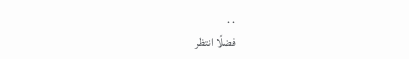. .
فضلًا انتظر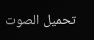تحميل الصوت